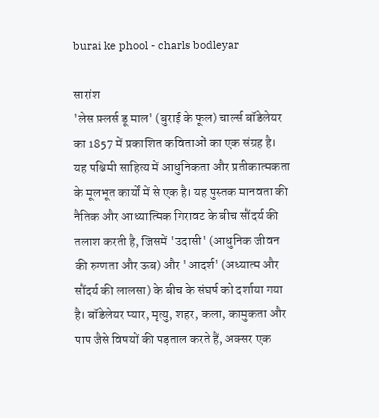burai ke phool - charls bodleyar

सारांश
'लेस फ़्लर्स डू माल' (बुराई के फूल) चार्ल्स बॉडेलेयर का 1857 में प्रकाशित कविताओं का एक संग्रह है। यह पश्चिमी साहित्य में आधुनिकता और प्रतीकात्मकता के मूलभूत कार्यों में से एक है। यह पुस्तक मानवता की नैतिक और आध्यात्मिक गिरावट के बीच सौंदर्य की तलाश करती है, जिसमें 'उदासी' (आधुनिक जीवन की रुग्णता और ऊब) और 'आदर्श' (अध्यात्म और सौंदर्य की लालसा) के बीच के संघर्ष को दर्शाया गया है। बॉडेलेयर प्यार, मृत्यु, शहर, कला, कामुकता और पाप जैसे विषयों की पड़ताल करते हैं, अक्सर एक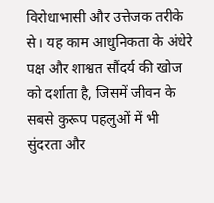विरोधाभासी और उत्तेजक तरीके से। यह काम आधुनिकता के अंधेरे पक्ष और शाश्वत सौंदर्य की खोज को दर्शाता है, जिसमें जीवन के सबसे कुरूप पहलुओं में भी सुंदरता और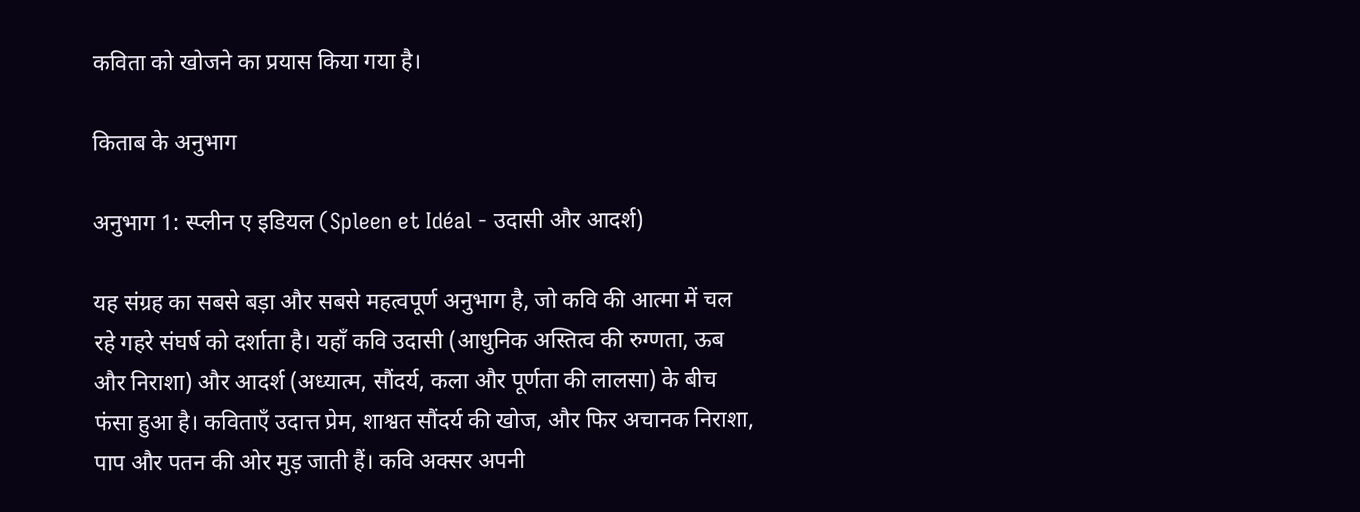कविता को खोजने का प्रयास किया गया है।

किताब के अनुभाग

अनुभाग 1: स्प्लीन ए इडियल (Spleen et Idéal - उदासी और आदर्श)

यह संग्रह का सबसे बड़ा और सबसे महत्वपूर्ण अनुभाग है, जो कवि की आत्मा में चल रहे गहरे संघर्ष को दर्शाता है। यहाँ कवि उदासी (आधुनिक अस्तित्व की रुग्णता, ऊब और निराशा) और आदर्श (अध्यात्म, सौंदर्य, कला और पूर्णता की लालसा) के बीच फंसा हुआ है। कविताएँ उदात्त प्रेम, शाश्वत सौंदर्य की खोज, और फिर अचानक निराशा, पाप और पतन की ओर मुड़ जाती हैं। कवि अक्सर अपनी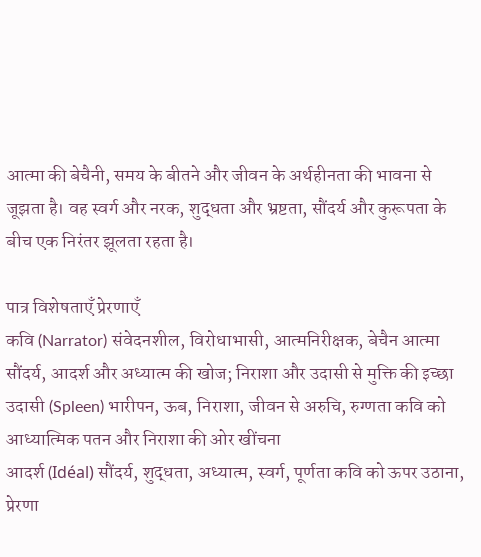आत्मा की बेचैनी, समय के बीतने और जीवन के अर्थहीनता की भावना से जूझता है। वह स्वर्ग और नरक, शुद्धता और भ्रष्टता, सौंदर्य और कुरूपता के बीच एक निरंतर झूलता रहता है।

पात्र विशेषताएँ प्रेरणाएँ
कवि (Narrator) संवेदनशील, विरोधाभासी, आत्मनिरीक्षक, बेचैन आत्मा सौंदर्य, आदर्श और अध्यात्म की खोज; निराशा और उदासी से मुक्ति की इच्छा
उदासी (Spleen) भारीपन, ऊब, निराशा, जीवन से अरुचि, रुग्णता कवि को आध्यात्मिक पतन और निराशा की ओर खींचना
आदर्श (Idéal) सौंदर्य, शुद्धता, अध्यात्म, स्वर्ग, पूर्णता कवि को ऊपर उठाना, प्रेरणा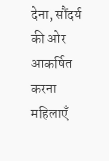देना, सौंदर्य की ओर आकर्षित करना
महिलाएँ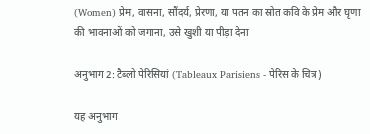(Women) प्रेम, वासना, सौंदर्य, प्रेरणा, या पतन का स्रोत कवि के प्रेम और घृणा की भावनाओं को जगाना, उसे खुशी या पीड़ा देना

अनुभाग 2: टैब्लो पेरिसियां (Tableaux Parisiens - पेरिस के चित्र)

यह अनुभाग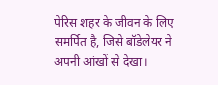पेरिस शहर के जीवन के लिए समर्पित है, जिसे बॉडेलेयर ने अपनी आंखों से देखा।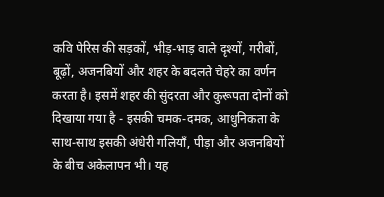कवि पेरिस की सड़कों, भीड़-भाड़ वाले दृश्यों, गरीबों, बूढ़ों, अजनबियों और शहर के बदलते चेहरे का वर्णन करता है। इसमें शहर की सुंदरता और कुरूपता दोनों को दिखाया गया है - इसकी चमक-दमक, आधुनिकता के साथ-साथ इसकी अंधेरी गलियाँ, पीड़ा और अजनबियों के बीच अकेलापन भी। यह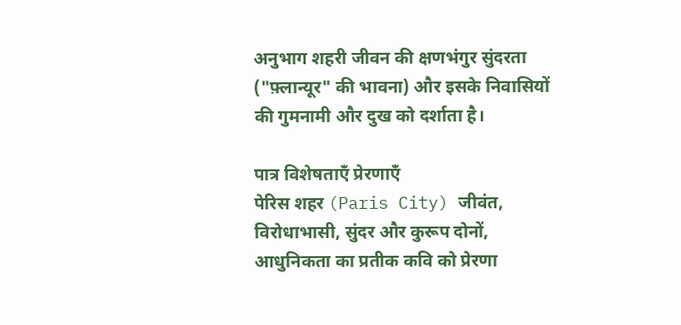अनुभाग शहरी जीवन की क्षणभंगुर सुंदरता ("फ़्लान्यूर" की भावना) और इसके निवासियों की गुमनामी और दुख को दर्शाता है।

पात्र विशेषताएँ प्रेरणाएँ
पेरिस शहर (Paris City) जीवंत, विरोधाभासी, सुंदर और कुरूप दोनों, आधुनिकता का प्रतीक कवि को प्रेरणा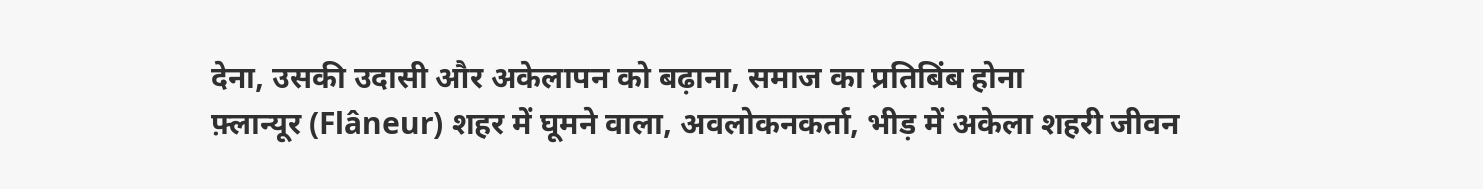देना, उसकी उदासी और अकेलापन को बढ़ाना, समाज का प्रतिबिंब होना
फ़्लान्यूर (Flâneur) शहर में घूमने वाला, अवलोकनकर्ता, भीड़ में अकेला शहरी जीवन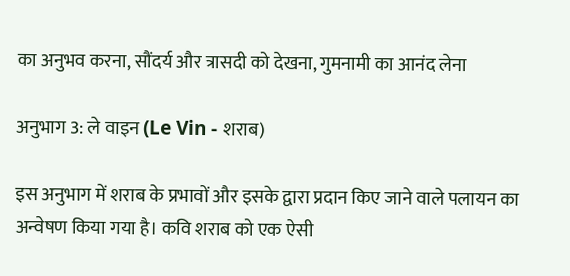का अनुभव करना, सौंदर्य और त्रासदी को देखना, गुमनामी का आनंद लेना

अनुभाग 3: ले वाइन (Le Vin - शराब)

इस अनुभाग में शराब के प्रभावों और इसके द्वारा प्रदान किए जाने वाले पलायन का अन्वेषण किया गया है। कवि शराब को एक ऐसी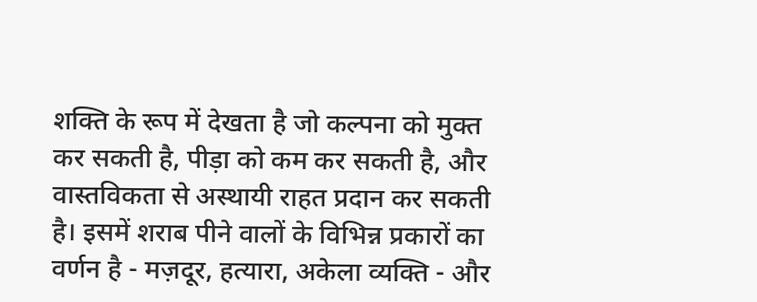शक्ति के रूप में देखता है जो कल्पना को मुक्त कर सकती है, पीड़ा को कम कर सकती है, और वास्तविकता से अस्थायी राहत प्रदान कर सकती है। इसमें शराब पीने वालों के विभिन्न प्रकारों का वर्णन है - मज़दूर, हत्यारा, अकेला व्यक्ति - और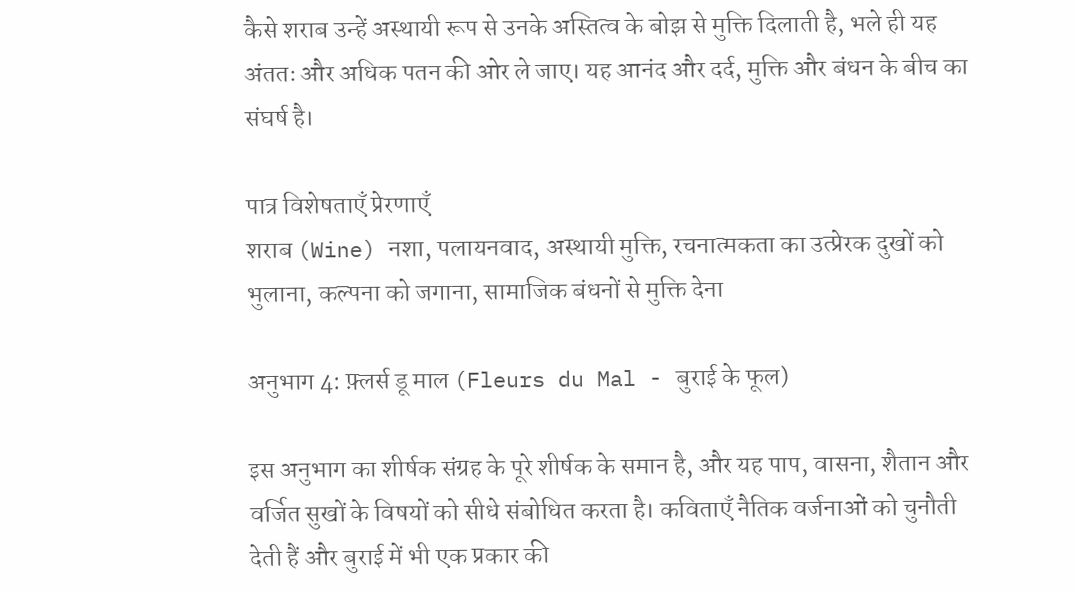कैसे शराब उन्हें अस्थायी रूप से उनके अस्तित्व के बोझ से मुक्ति दिलाती है, भले ही यह अंततः और अधिक पतन की ओर ले जाए। यह आनंद और दर्द, मुक्ति और बंधन के बीच का संघर्ष है।

पात्र विशेषताएँ प्रेरणाएँ
शराब (Wine) नशा, पलायनवाद, अस्थायी मुक्ति, रचनात्मकता का उत्प्रेरक दुखों को भुलाना, कल्पना को जगाना, सामाजिक बंधनों से मुक्ति देना

अनुभाग 4: फ़्लर्स डू माल (Fleurs du Mal - बुराई के फूल)

इस अनुभाग का शीर्षक संग्रह के पूरे शीर्षक के समान है, और यह पाप, वासना, शैतान और वर्जित सुखों के विषयों को सीधे संबोधित करता है। कविताएँ नैतिक वर्जनाओं को चुनौती देती हैं और बुराई में भी एक प्रकार की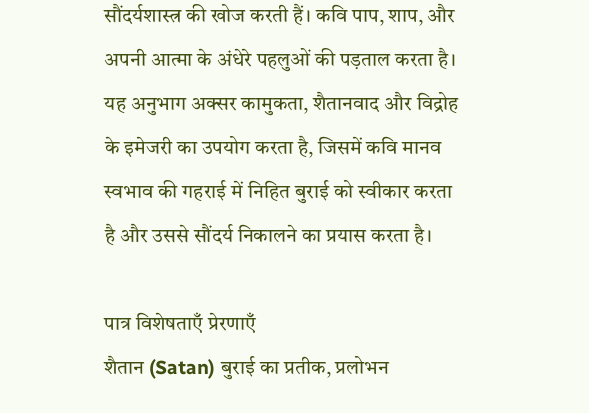सौंदर्यशास्त्र की खोज करती हैं। कवि पाप, शाप, और अपनी आत्मा के अंधेरे पहलुओं की पड़ताल करता है। यह अनुभाग अक्सर कामुकता, शैतानवाद और विद्रोह के इमेजरी का उपयोग करता है, जिसमें कवि मानव स्वभाव की गहराई में निहित बुराई को स्वीकार करता है और उससे सौंदर्य निकालने का प्रयास करता है।

पात्र विशेषताएँ प्रेरणाएँ
शैतान (Satan) बुराई का प्रतीक, प्रलोभन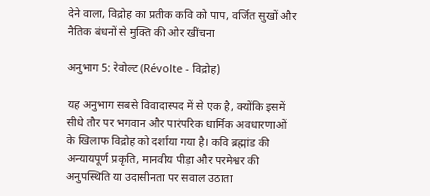देने वाला, विद्रोह का प्रतीक कवि को पाप, वर्जित सुखों और नैतिक बंधनों से मुक्ति की ओर खींचना

अनुभाग 5: रेवोल्ट (Révolte - विद्रोह)

यह अनुभाग सबसे विवादास्पद में से एक है, क्योंकि इसमें सीधे तौर पर भगवान और पारंपरिक धार्मिक अवधारणाओं के खिलाफ विद्रोह को दर्शाया गया है। कवि ब्रह्मांड की अन्यायपूर्ण प्रकृति, मानवीय पीड़ा और परमेश्वर की अनुपस्थिति या उदासीनता पर सवाल उठाता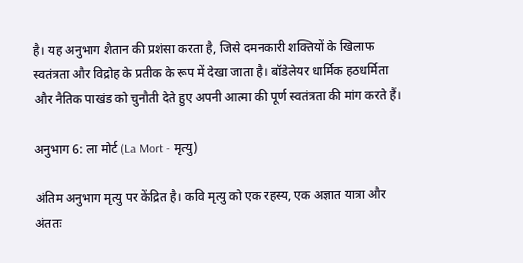है। यह अनुभाग शैतान की प्रशंसा करता है, जिसे दमनकारी शक्तियों के खिलाफ स्वतंत्रता और विद्रोह के प्रतीक के रूप में देखा जाता है। बॉडेलेयर धार्मिक हठधर्मिता और नैतिक पाखंड को चुनौती देते हुए अपनी आत्मा की पूर्ण स्वतंत्रता की मांग करते हैं।

अनुभाग 6: ला मोर्ट (La Mort - मृत्यु)

अंतिम अनुभाग मृत्यु पर केंद्रित है। कवि मृत्यु को एक रहस्य, एक अज्ञात यात्रा और अंततः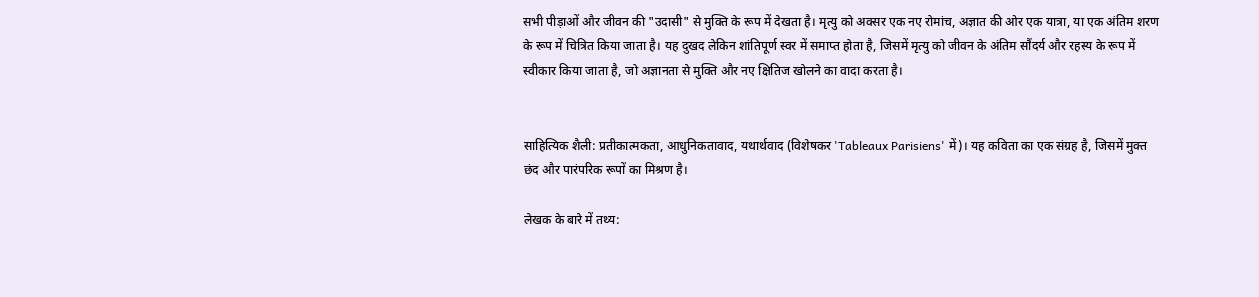सभी पीड़ाओं और जीवन की "उदासी" से मुक्ति के रूप में देखता है। मृत्यु को अक्सर एक नए रोमांच, अज्ञात की ओर एक यात्रा, या एक अंतिम शरण के रूप में चित्रित किया जाता है। यह दुखद लेकिन शांतिपूर्ण स्वर में समाप्त होता है, जिसमें मृत्यु को जीवन के अंतिम सौंदर्य और रहस्य के रूप में स्वीकार किया जाता है, जो अज्ञानता से मुक्ति और नए क्षितिज खोलने का वादा करता है।


साहित्यिक शैली: प्रतीकात्मकता, आधुनिकतावाद, यथार्थवाद (विशेषकर 'Tableaux Parisiens' में)। यह कविता का एक संग्रह है, जिसमें मुक्त छंद और पारंपरिक रूपों का मिश्रण है।

लेखक के बारे में तथ्य: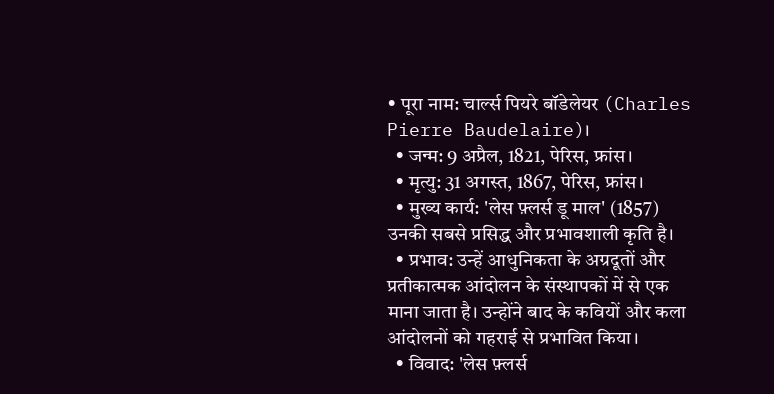• पूरा नाम: चार्ल्स पियरे बॉडेलेयर (Charles Pierre Baudelaire)।
  • जन्म: 9 अप्रैल, 1821, पेरिस, फ्रांस।
  • मृत्यु: 31 अगस्त, 1867, पेरिस, फ्रांस।
  • मुख्य कार्य: 'लेस फ़्लर्स डू माल' (1857) उनकी सबसे प्रसिद्ध और प्रभावशाली कृति है।
  • प्रभाव: उन्हें आधुनिकता के अग्रदूतों और प्रतीकात्मक आंदोलन के संस्थापकों में से एक माना जाता है। उन्होंने बाद के कवियों और कला आंदोलनों को गहराई से प्रभावित किया।
  • विवाद: 'लेस फ़्लर्स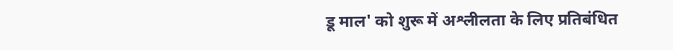डू माल' को शुरू में अश्लीलता के लिए प्रतिबंधित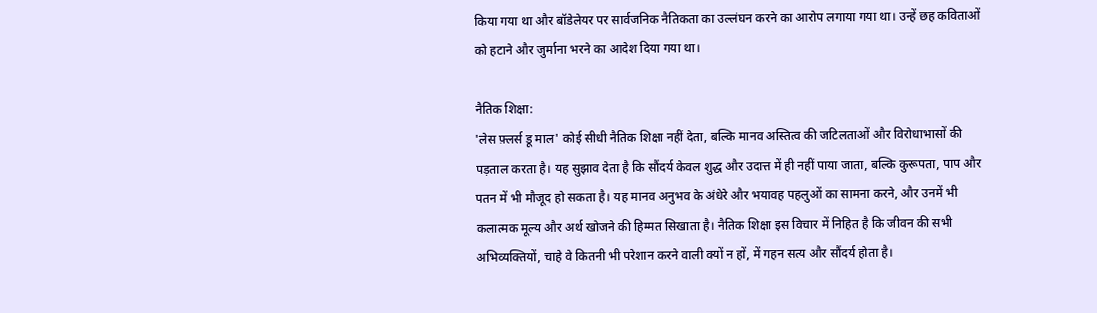किया गया था और बॉडेलेयर पर सार्वजनिक नैतिकता का उल्लंघन करने का आरोप लगाया गया था। उन्हें छह कविताओं को हटाने और जुर्माना भरने का आदेश दिया गया था।

नैतिक शिक्षा:
'लेस फ़्लर्स डू माल' कोई सीधी नैतिक शिक्षा नहीं देता, बल्कि मानव अस्तित्व की जटिलताओं और विरोधाभासों की पड़ताल करता है। यह सुझाव देता है कि सौंदर्य केवल शुद्ध और उदात्त में ही नहीं पाया जाता, बल्कि कुरूपता, पाप और पतन में भी मौजूद हो सकता है। यह मानव अनुभव के अंधेरे और भयावह पहलुओं का सामना करने, और उनमें भी कलात्मक मूल्य और अर्थ खोजने की हिम्मत सिखाता है। नैतिक शिक्षा इस विचार में निहित है कि जीवन की सभी अभिव्यक्तियों, चाहे वे कितनी भी परेशान करने वाली क्यों न हों, में गहन सत्य और सौंदर्य होता है।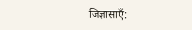जिज्ञासाएँ: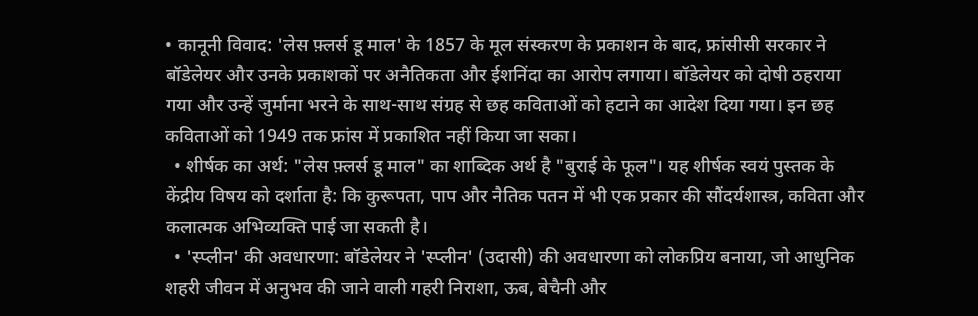• कानूनी विवाद: 'लेस फ़्लर्स डू माल' के 1857 के मूल संस्करण के प्रकाशन के बाद, फ्रांसीसी सरकार ने बॉडेलेयर और उनके प्रकाशकों पर अनैतिकता और ईशनिंदा का आरोप लगाया। बॉडेलेयर को दोषी ठहराया गया और उन्हें जुर्माना भरने के साथ-साथ संग्रह से छह कविताओं को हटाने का आदेश दिया गया। इन छह कविताओं को 1949 तक फ्रांस में प्रकाशित नहीं किया जा सका।
  • शीर्षक का अर्थ: "लेस फ़्लर्स डू माल" का शाब्दिक अर्थ है "बुराई के फूल"। यह शीर्षक स्वयं पुस्तक के केंद्रीय विषय को दर्शाता है: कि कुरूपता, पाप और नैतिक पतन में भी एक प्रकार की सौंदर्यशास्त्र, कविता और कलात्मक अभिव्यक्ति पाई जा सकती है।
  • 'स्प्लीन' की अवधारणा: बॉडेलेयर ने 'स्प्लीन' (उदासी) की अवधारणा को लोकप्रिय बनाया, जो आधुनिक शहरी जीवन में अनुभव की जाने वाली गहरी निराशा, ऊब, बेचैनी और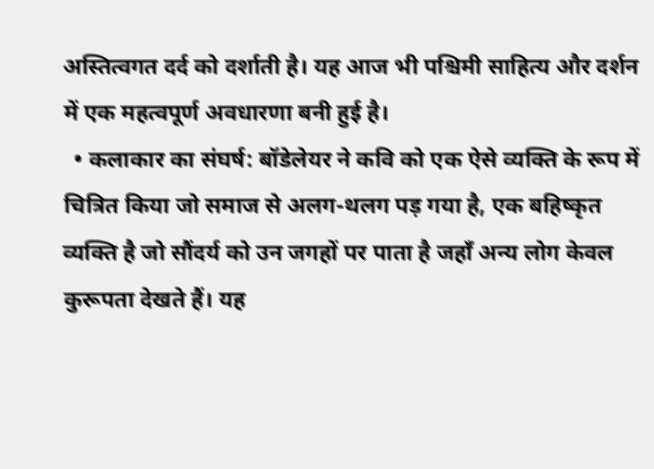अस्तित्वगत दर्द को दर्शाती है। यह आज भी पश्चिमी साहित्य और दर्शन में एक महत्वपूर्ण अवधारणा बनी हुई है।
  • कलाकार का संघर्ष: बॉडेलेयर ने कवि को एक ऐसे व्यक्ति के रूप में चित्रित किया जो समाज से अलग-थलग पड़ गया है, एक बहिष्कृत व्यक्ति है जो सौंदर्य को उन जगहों पर पाता है जहाँ अन्य लोग केवल कुरूपता देखते हैं। यह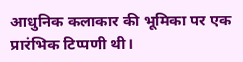आधुनिक कलाकार की भूमिका पर एक प्रारंभिक टिप्पणी थी।